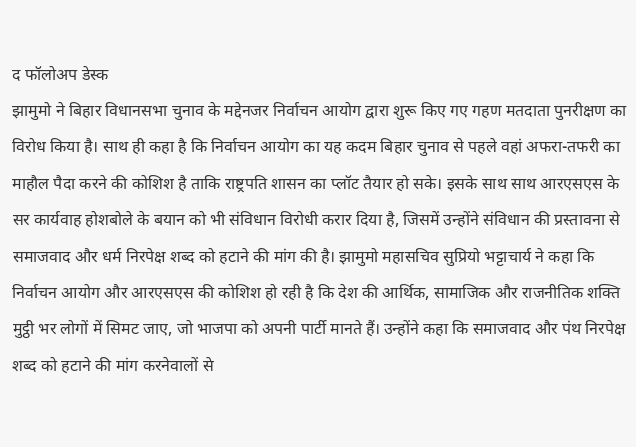द फॉलोअप डेस्क
झामुमो ने बिहार विधानसभा चुनाव के मद्देनजर निर्वाचन आयोग द्वारा शुरू किए गए गहण मतदाता पुनरीक्षण का विरोध किया है। साथ ही कहा है कि निर्वाचन आयोग का यह कदम बिहार चुनाव से पहले वहां अफरा-तफरी का माहौल पैदा करने की कोशिश है ताकि राष्ट्रपति शासन का प्लॉट तैयार हो सके। इसके साथ साथ आरएसएस के सर कार्यवाह होशबोले के बयान को भी संविधान विरोधी करार दिया है, जिसमें उन्होंने संविधान की प्रस्तावना से समाजवाद और धर्म निरपेक्ष शब्द को हटाने की मांग की है। झामुमो महासचिव सुप्रियो भट्टाचार्य ने कहा कि निर्वाचन आयोग और आरएसएस की कोशिश हो रही है कि देश की आर्थिक, सामाजिक और राजनीतिक शक्ति मुट्ठी भर लोगों में सिमट जाए, जो भाजपा को अपनी पार्टी मानते हैं। उन्होंने कहा कि समाजवाद और पंथ निरपेक्ष शब्द को हटाने की मांग करनेवालों से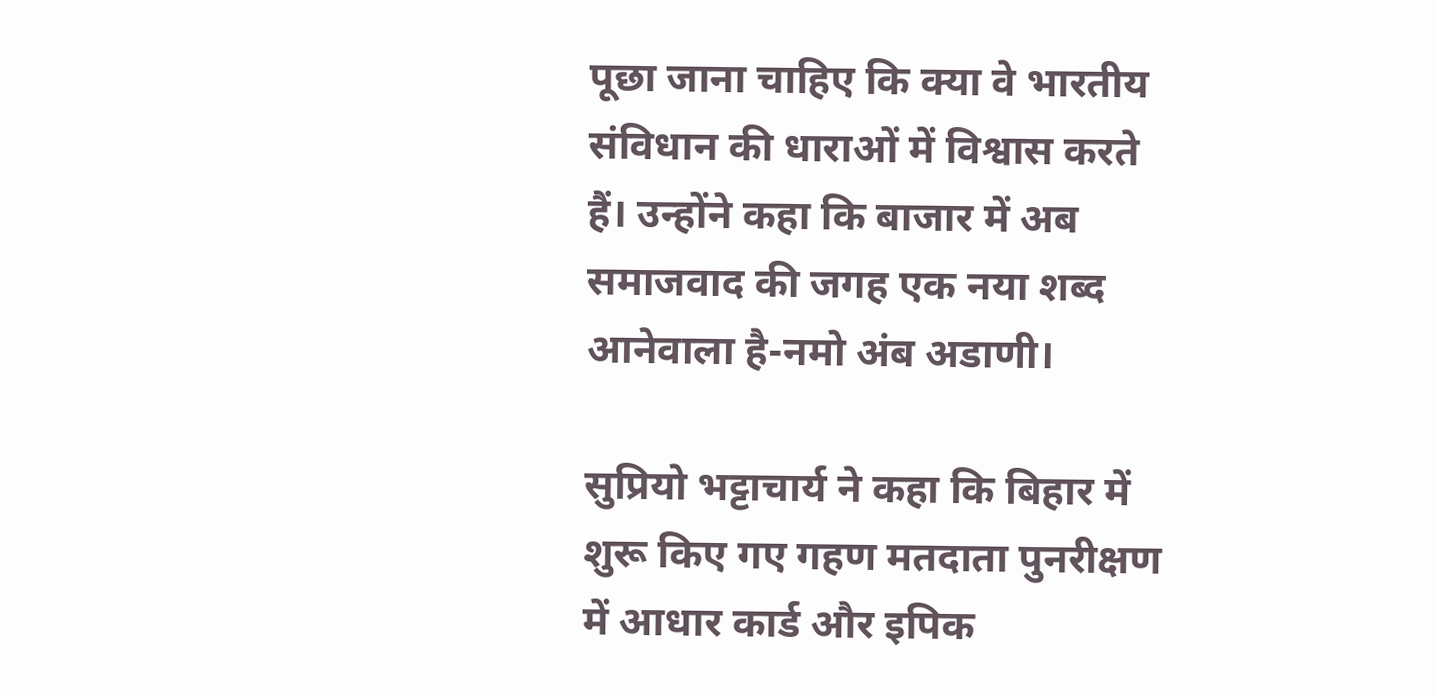पूछा जाना चाहिए कि क्या वे भारतीय संविधान की धाराओं में विश्वास करते हैं। उन्होंने कहा कि बाजार में अब समाजवाद की जगह एक नया शब्द आनेवाला है-नमो अंब अडाणी।

सुप्रियो भट्टाचार्य ने कहा कि बिहार में शुरू किए गए गहण मतदाता पुनरीक्षण में आधार कार्ड और इपिक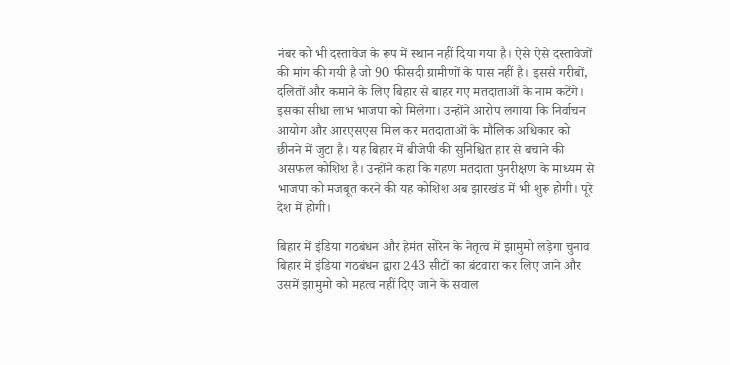नंबर को भी दस्तावेज के रूप में स्थान नहीं दिया गया है। ऐसे ऐसे दस्तावेजों की मांग की गयी है जो 90 फीसदी ग्रामीणों के पास नहीं है। इससे गरीबों, दलितों और कमाने के लिए बिहार से बाहर गए मतदाताओं के नाम कटेंगे। इसका सीधा लाभ भाजपा को मिलेगा। उन्होंने आरोप लगाया कि निर्वाचन आयोग और आरएसएस मिल कर मतदाताओं के मौलिक अधिकार को छीनने में जुटा है। यह बिहार में बीजेपी की सुनिश्चित हार से बचाने की असफल कोशिश है। उन्होंने कहा कि गहण मतदाता पुनरीक्षण के माध्यम से भाजपा को मजबूत करने की यह कोशिश अब झारखंड में भी शुरू होगी। पूरे देश में होगी।

बिहार में इंडिया गठबंधन और हेमंत सोरेन के नेतृत्व में झामुमो लड़ेगा चुनाव
बिहार में इंडिया गठबंधन द्वारा 243 सीटों का बंटवारा कर लिए जाने और उसमें झामुमो को महत्व नहीं दिए जाने के सवाल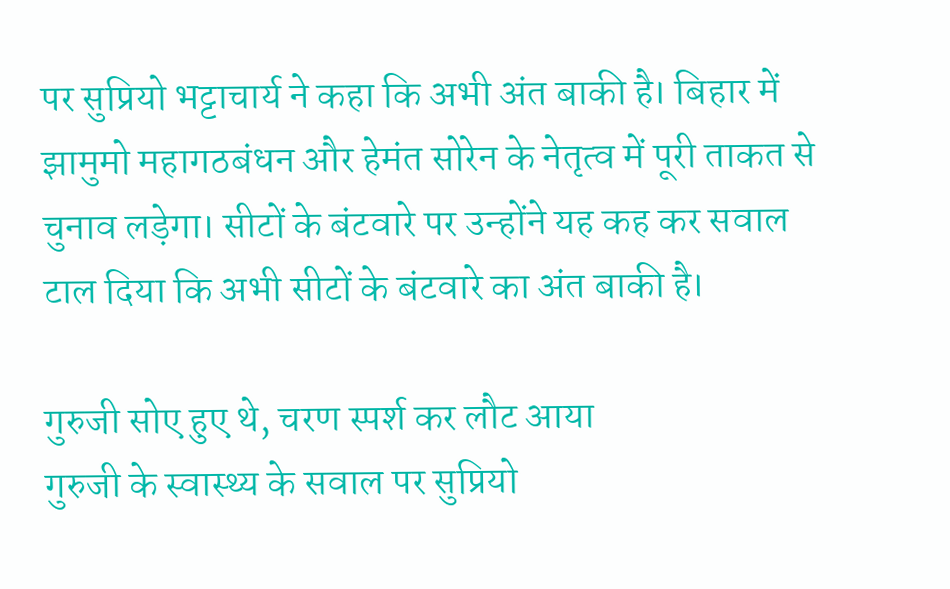पर सुप्रियो भट्टाचार्य ने कहा कि अभी अंत बाकी है। बिहार में झामुमो महागठबंधन और हेमंत सोरेन के नेतृत्व में पूरी ताकत से चुनाव लड़ेगा। सीटों के बंटवारे पर उन्होंने यह कह कर सवाल टाल दिया कि अभी सीटों के बंटवारे का अंत बाकी है।

गुरुजी सोए हुए थे, चरण स्पर्श कर लौट आया
गुरुजी के स्वास्थ्य के सवाल पर सुप्रियो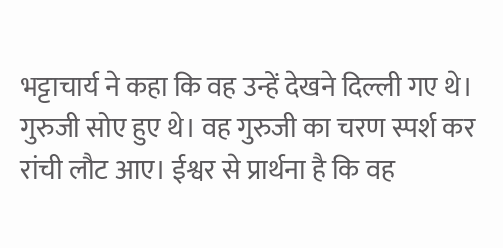भट्टाचार्य ने कहा कि वह उन्हें देखने दिल्ली गए थे। गुरुजी सोए हुए थे। वह गुरुजी का चरण स्पर्श कर रांची लौट आए। ईश्वर से प्रार्थना है कि वह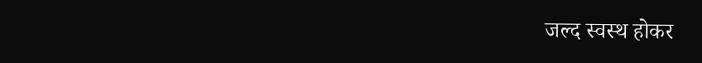जल्द स्वस्थ होकर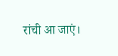रांची आ जाएं।